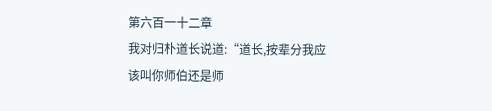第六百一十二章
我对归朴道长说道:“道长,按辈分我应该叫你师伯还是师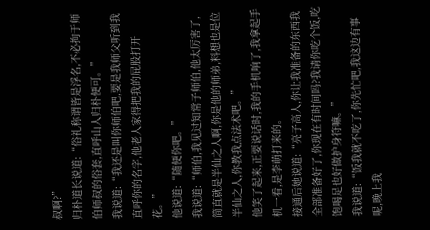叔啊?”
归朴道长说道:“俗礼称谓皆是浮名,不必拘于师伯师叔的俗套,直呼山人归朴便可。”
我说道:“我还是叫你师伯吧,要是我师父听到我直呼你的名字,他老人家得把我的屁股打开花。”
他说道:“随便你吧。”
我说道:“师伯,我见过知常子师伯,他太厉害了,简直就是半仙之人啊,你是他的师弟,料想也是位半仙之人,你教我点法术吧。”
他笑了起来,正要说话时,我的手机响了,我拿起手机一看,是李萌打来的。
接通后她说道:“亮子高人,你让我准备的东西我全部准备好了,你现在有时间吗?我请你吃个饭,吃饱喝足也好做护身符嘛。”
我说道:“饭我就不吃了,你先忙吧,我这边有事呢,晚上我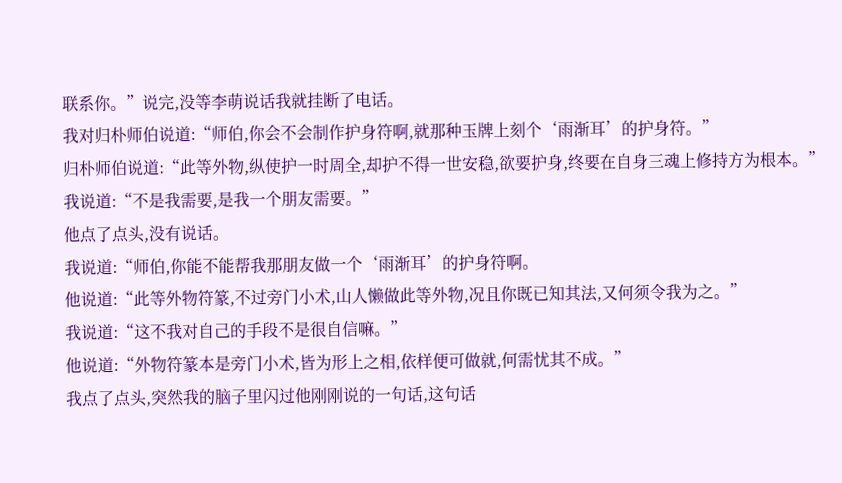联系你。”说完,没等李萌说话我就挂断了电话。
我对归朴师伯说道:“师伯,你会不会制作护身符啊,就那种玉牌上刻个‘雨渐耳’的护身符。”
归朴师伯说道:“此等外物,纵使护一时周全,却护不得一世安稳,欲要护身,终要在自身三魂上修持方为根本。”
我说道:“不是我需要,是我一个朋友需要。”
他点了点头,没有说话。
我说道:“师伯,你能不能帮我那朋友做一个‘雨渐耳’的护身符啊。
他说道:“此等外物符篆,不过旁门小术,山人懒做此等外物,况且你既已知其法,又何须令我为之。”
我说道:“这不我对自己的手段不是很自信嘛。”
他说道:“外物符篆本是旁门小术,皆为形上之相,依样便可做就,何需忧其不成。”
我点了点头,突然我的脑子里闪过他刚刚说的一句话,这句话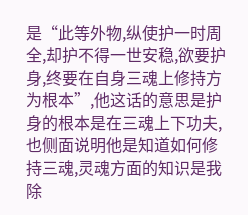是“此等外物,纵使护一时周全,却护不得一世安稳,欲要护身,终要在自身三魂上修持方为根本”,他这话的意思是护身的根本是在三魂上下功夫,也侧面说明他是知道如何修持三魂,灵魂方面的知识是我除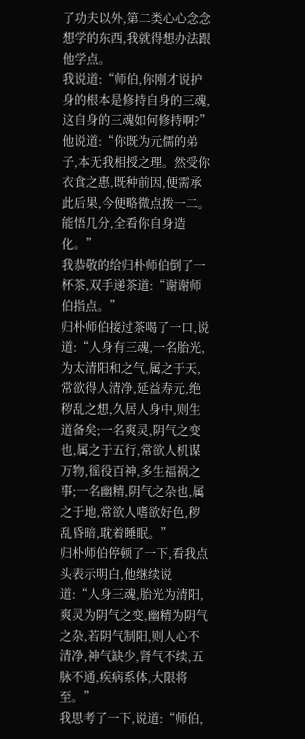了功夫以外,第二类心心念念想学的东西,我就得想办法跟他学点。
我说道:“师伯,你刚才说护身的根本是修持自身的三魂,这自身的三魂如何修持啊?”
他说道:“你既为元儒的弟子,本无我相授之理。然受你衣食之惠,既种前因,便需承此后果,今便略微点拨一二。能悟几分,全看你自身造化。”
我恭敬的给归朴师伯倒了一杯茶,双手递茶道:“谢谢师伯指点。”
归朴师伯接过茶喝了一口,说道:“人身有三魂,一名胎光,为太清阳和之气,属之于天,常欲得人清净,延益寿元,绝秽乱之想,久居人身中,则生道备矣;一名爽灵,阴气之变也,属之于五行,常欲人机谋万物,徭役百神,多生福祸之事;一名幽精,阴气之杂也,属之于地,常欲人嗜欲好色,秽乱昏暗,耽着睡眠。”
归朴师伯停顿了一下,看我点头表示明白,他继续说道:“人身三魂,胎光为清阳,爽灵为阴气之变,幽精为阴气之杂,若阴气制阳,则人心不清净,神气缺少,肾气不续,五脉不通,疾病系体,大限将至。”
我思考了一下,说道:“师伯,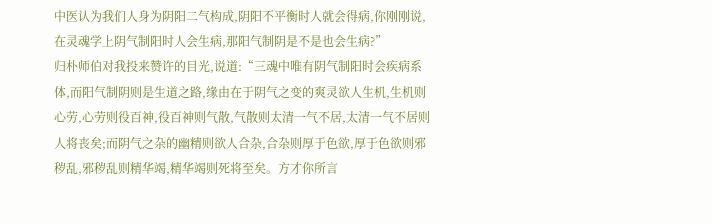中医认为我们人身为阴阳二气构成,阴阳不平衡时人就会得病,你刚刚说,在灵魂学上阴气制阳时人会生病,那阳气制阴是不是也会生病?”
归朴师伯对我投来赞许的目光,说道:“三魂中唯有阴气制阳时会疾病系体,而阳气制阴则是生道之路,缘由在于阴气之变的爽灵欲人生机,生机则心劳,心劳则役百神,役百神则气散,气散则太清一气不居,太清一气不居则人将丧矣;而阴气之杂的幽精则欲人合杂,合杂则厚于色欲,厚于色欲则邪秽乱,邪秽乱则精华竭,精华竭则死将至矣。方才你所言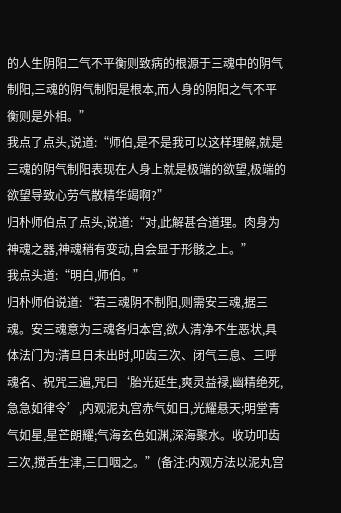的人生阴阳二气不平衡则致病的根源于三魂中的阴气制阳,三魂的阴气制阳是根本,而人身的阴阳之气不平衡则是外相。”
我点了点头,说道:“师伯,是不是我可以这样理解,就是三魂的阴气制阳表现在人身上就是极端的欲望,极端的欲望导致心劳气散精华竭啊?”
归朴师伯点了点头,说道:“对,此解甚合道理。肉身为神魂之器,神魂稍有变动,自会显于形骸之上。”
我点头道:“明白,师伯。”
归朴师伯说道:“若三魂阴不制阳,则需安三魂,据三魂。安三魂意为三魂各归本宫,欲人清净不生恶状,具体法门为:清旦日未出时,叩齿三次、闭气三息、三呼魂名、祝咒三遍,咒曰‘胎光延生,爽灵益禄,幽精绝死,急急如律令’,内观泥丸宫赤气如日,光耀悬天;明堂青气如星,星芒朗耀;气海玄色如渊,深海聚水。收功叩齿三次,搅舌生津,三口咽之。”(备注:内观方法以泥丸宫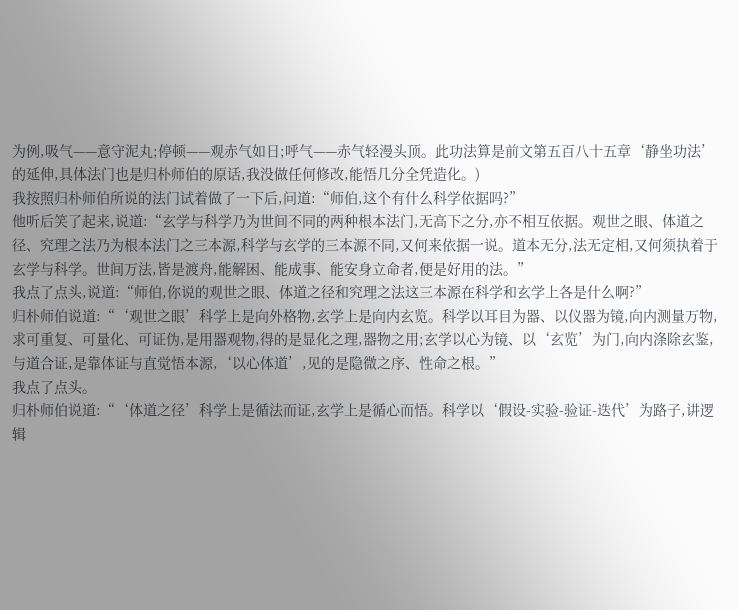为例,吸气——意守泥丸;停顿——观赤气如日;呼气——赤气轻漫头顶。此功法算是前文第五百八十五章‘静坐功法’的延伸,具体法门也是归朴师伯的原话,我没做任何修改,能悟几分全凭造化。)
我按照归朴师伯所说的法门试着做了一下后,问道:“师伯,这个有什么科学依据吗?”
他听后笑了起来,说道:“玄学与科学乃为世间不同的两种根本法门,无高下之分,亦不相互依据。观世之眼、体道之径、究理之法乃为根本法门之三本源,科学与玄学的三本源不同,又何来依据一说。道本无分,法无定相,又何须执着于玄学与科学。世间万法,皆是渡舟,能解困、能成事、能安身立命者,便是好用的法。”
我点了点头,说道:“师伯,你说的观世之眼、体道之径和究理之法这三本源在科学和玄学上各是什么啊?”
归朴师伯说道:“‘观世之眼’科学上是向外格物,玄学上是向内玄览。科学以耳目为器、以仪器为镜,向内测量万物,求可重复、可量化、可证伪,是用器观物,得的是显化之理,器物之用;玄学以心为镜、以‘玄览’为门,向内涤除玄鉴,与道合证,是靠体证与直觉悟本源,‘以心体道’,见的是隐微之序、性命之根。”
我点了点头。
归朴师伯说道:“‘体道之径’科学上是循法而证,玄学上是循心而悟。科学以‘假设-实验-验证-迭代’为路子,讲逻辑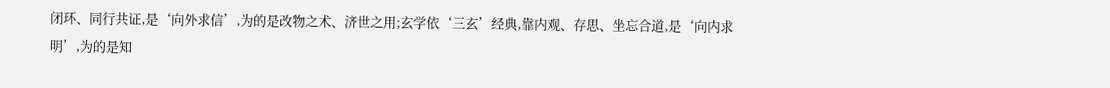闭环、同行共证,是‘向外求信’,为的是改物之术、济世之用;玄学依‘三玄’经典,靠内观、存思、坐忘合道,是‘向内求明’,为的是知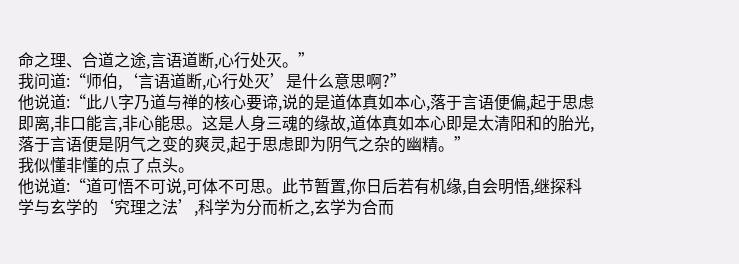命之理、合道之途,言语道断,心行处灭。”
我问道:“师伯,‘言语道断,心行处灭’是什么意思啊?”
他说道:“此八字乃道与禅的核心要谛,说的是道体真如本心,落于言语便偏,起于思虑即离,非口能言,非心能思。这是人身三魂的缘故,道体真如本心即是太清阳和的胎光,落于言语便是阴气之变的爽灵,起于思虑即为阴气之杂的幽精。”
我似懂非懂的点了点头。
他说道:“道可悟不可说,可体不可思。此节暂置,你日后若有机缘,自会明悟,继探科学与玄学的‘究理之法’,科学为分而析之,玄学为合而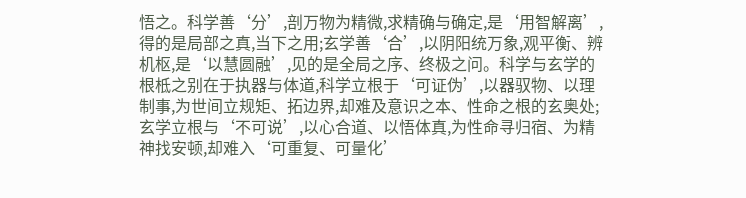悟之。科学善‘分’,剖万物为精微,求精确与确定,是‘用智解离’,得的是局部之真,当下之用;玄学善‘合’,以阴阳统万象,观平衡、辨机枢,是‘以慧圆融’,见的是全局之序、终极之问。科学与玄学的根柢之别在于执器与体道,科学立根于‘可证伪’,以器驭物、以理制事,为世间立规矩、拓边界,却难及意识之本、性命之根的玄奥处;玄学立根与‘不可说’,以心合道、以悟体真,为性命寻归宿、为精神找安顿,却难入‘可重复、可量化’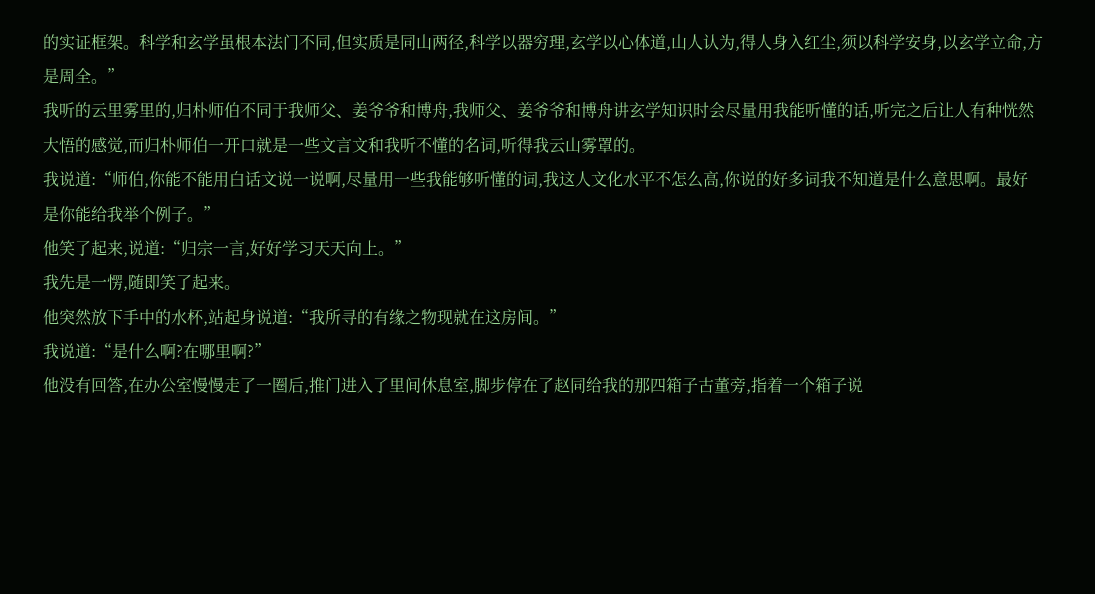的实证框架。科学和玄学虽根本法门不同,但实质是同山两径,科学以器穷理,玄学以心体道,山人认为,得人身入红尘,须以科学安身,以玄学立命,方是周全。”
我听的云里雾里的,归朴师伯不同于我师父、姜爷爷和博舟,我师父、姜爷爷和博舟讲玄学知识时会尽量用我能听懂的话,听完之后让人有种恍然大悟的感觉,而归朴师伯一开口就是一些文言文和我听不懂的名词,听得我云山雾罩的。
我说道:“师伯,你能不能用白话文说一说啊,尽量用一些我能够听懂的词,我这人文化水平不怎么高,你说的好多词我不知道是什么意思啊。最好是你能给我举个例子。”
他笑了起来,说道:“归宗一言,好好学习天天向上。”
我先是一愣,随即笑了起来。
他突然放下手中的水杯,站起身说道:“我所寻的有缘之物现就在这房间。”
我说道:“是什么啊?在哪里啊?”
他没有回答,在办公室慢慢走了一圈后,推门进入了里间休息室,脚步停在了赵同给我的那四箱子古董旁,指着一个箱子说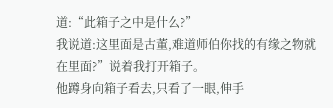道:“此箱子之中是什么?”
我说道:这里面是古董,难道师伯你找的有缘之物就在里面?”说着我打开箱子。
他蹲身向箱子看去,只看了一眼,伸手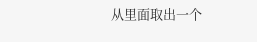从里面取出一个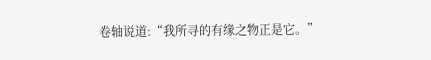卷轴说道:“我所寻的有缘之物正是它。”